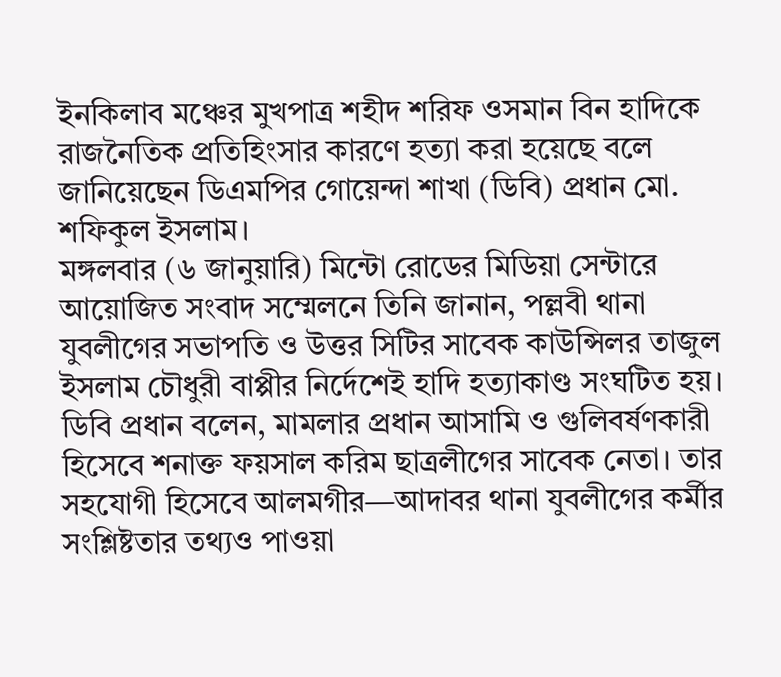ইনকিলাব মঞ্চের মুখপাত্র শহীদ শরিফ ওসমান বিন হাদিকে রাজনৈতিক প্রতিহিংসার কারণে হত্যা করা হয়েছে বলে জানিয়েছেন ডিএমপির গোয়েন্দা শাখা (ডিবি) প্রধান মো. শফিকুল ইসলাম।
মঙ্গলবার (৬ জানুয়ারি) মিন্টো রোডের মিডিয়া সেন্টারে আয়োজিত সংবাদ সম্মেলনে তিনি জানান, পল্লবী থানা যুবলীগের সভাপতি ও উত্তর সিটির সাবেক কাউন্সিলর তাজুল ইসলাম চৌধুরী বাপ্পীর নির্দেশেই হাদি হত্যাকাণ্ড সংঘটিত হয়।
ডিবি প্রধান বলেন, মামলার প্রধান আসামি ও গুলিবর্ষণকারী হিসেবে শনাক্ত ফয়সাল করিম ছাত্রলীগের সাবেক নেতা। তার সহযোগী হিসেবে আলমগীর—আদাবর থানা যুবলীগের কর্মীর সংশ্লিষ্টতার তথ্যও পাওয়া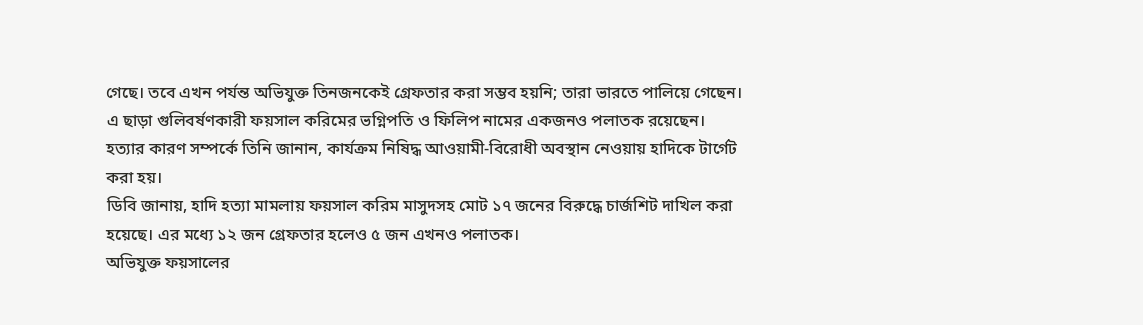গেছে। তবে এখন পর্যন্ত অভিযুক্ত তিনজনকেই গ্রেফতার করা সম্ভব হয়নি; তারা ভারতে পালিয়ে গেছেন। এ ছাড়া গুলিবর্ষণকারী ফয়সাল করিমের ভগ্নিপতি ও ফিলিপ নামের একজনও পলাতক রয়েছেন।
হত্যার কারণ সম্পর্কে তিনি জানান, কার্যক্রম নিষিদ্ধ আওয়ামী-বিরোধী অবস্থান নেওয়ায় হাদিকে টার্গেট করা হয়।
ডিবি জানায়, হাদি হত্যা মামলায় ফয়সাল করিম মাসুদসহ মোট ১৭ জনের বিরুদ্ধে চার্জশিট দাখিল করা হয়েছে। এর মধ্যে ১২ জন গ্রেফতার হলেও ৫ জন এখনও পলাতক।
অভিযুক্ত ফয়সালের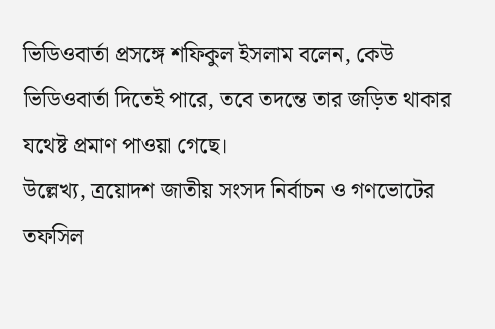ভিডিওবার্তা প্রসঙ্গে শফিকুল ইসলাম বলেন, কেউ ভিডিওবার্তা দিতেই পারে, তবে তদন্তে তার জড়িত থাকার যথেষ্ট প্রমাণ পাওয়া গেছে।
উল্লেখ্য, ত্রয়োদশ জাতীয় সংসদ নির্বাচন ও গণভোটের তফসিল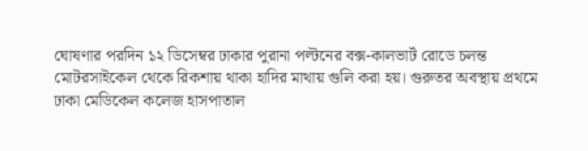ঘোষণার পরদিন ১২ ডিসেম্বর ঢাকার পুরানা পল্টনের বক্স-কালভার্ট রোডে চলন্ত মোটরসাইকেল থেকে রিকশায় থাকা হাদির মাথায় গুলি করা হয়। গুরুতর অবস্থায় প্রথমে ঢাকা মেডিকেল কলেজ হাসপাতাল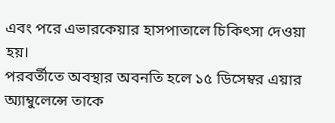এবং পরে এভারকেয়ার হাসপাতালে চিকিৎসা দেওয়া হয়।
পরবর্তীতে অবস্থার অবনতি হলে ১৫ ডিসেম্বর এয়ার অ্যাম্বুলেন্সে তাকে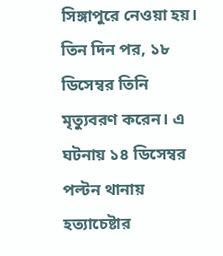সিঙ্গাপুরে নেওয়া হয়। তিন দিন পর, ১৮ ডিসেম্বর তিনি মৃত্যুবরণ করেন। এ ঘটনায় ১৪ ডিসেম্বর পল্টন থানায় হত্যাচেষ্টার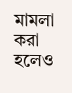মামলা করা হলেও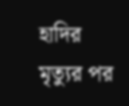হাদির মৃত্যুর পর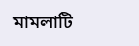মামলাটি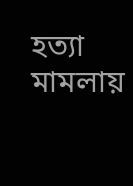হত্যা মামলায়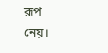রূপ নেয়।